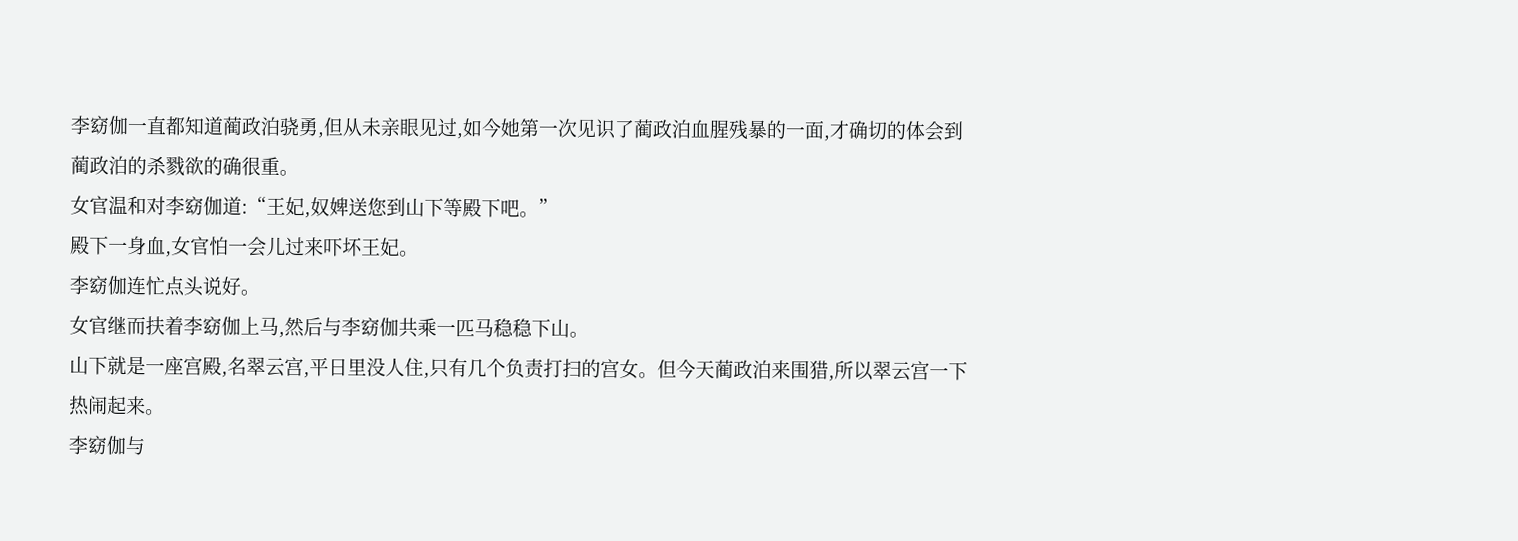李窈伽一直都知道蔺政泊骁勇,但从未亲眼见过,如今她第一次见识了蔺政泊血腥残暴的一面,才确切的体会到蔺政泊的杀戮欲的确很重。
女官温和对李窈伽道:“王妃,奴婢送您到山下等殿下吧。”
殿下一身血,女官怕一会儿过来吓坏王妃。
李窈伽连忙点头说好。
女官继而扶着李窈伽上马,然后与李窈伽共乘一匹马稳稳下山。
山下就是一座宫殿,名翠云宫,平日里没人住,只有几个负责打扫的宫女。但今天蔺政泊来围猎,所以翠云宫一下热闹起来。
李窈伽与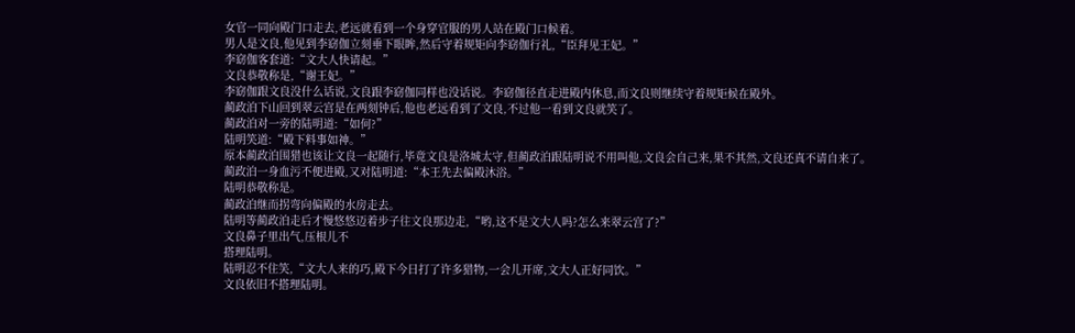女官一同向殿门口走去,老远就看到一个身穿官服的男人站在殿门口候着。
男人是文良,他见到李窈伽立刻垂下眼眸,然后守着规矩向李窈伽行礼,“臣拜见王妃。”
李窈伽客套道:“文大人快请起。”
文良恭敬称是,“谢王妃。”
李窈伽跟文良没什么话说,文良跟李窈伽同样也没话说。李窈伽径直走进殿内休息,而文良则继续守着规矩候在殿外。
蔺政泊下山回到翠云宫是在两刻钟后,他也老远看到了文良,不过他一看到文良就笑了。
蔺政泊对一旁的陆明道:“如何?”
陆明笑道:“殿下料事如神。”
原本蔺政泊围猎也该让文良一起随行,毕竟文良是洛城太守,但蔺政泊跟陆明说不用叫他,文良会自己来,果不其然,文良还真不请自来了。
蔺政泊一身血污不便进殿,又对陆明道:“本王先去偏殿沐浴。”
陆明恭敬称是。
蔺政泊继而拐弯向偏殿的水房走去。
陆明等蔺政泊走后才慢悠悠迈着步子往文良那边走,“哟,这不是文大人吗?怎么来翠云宫了?”
文良鼻子里出气,压根儿不
搭理陆明。
陆明忍不住笑,“文大人来的巧,殿下今日打了许多猎物,一会儿开席,文大人正好同饮。”
文良依旧不搭理陆明。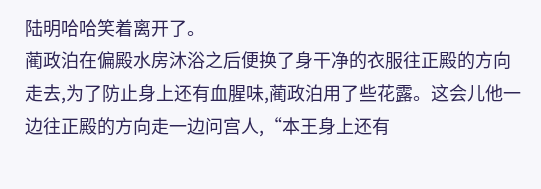陆明哈哈笑着离开了。
蔺政泊在偏殿水房沐浴之后便换了身干净的衣服往正殿的方向走去,为了防止身上还有血腥味,蔺政泊用了些花露。这会儿他一边往正殿的方向走一边问宫人,“本王身上还有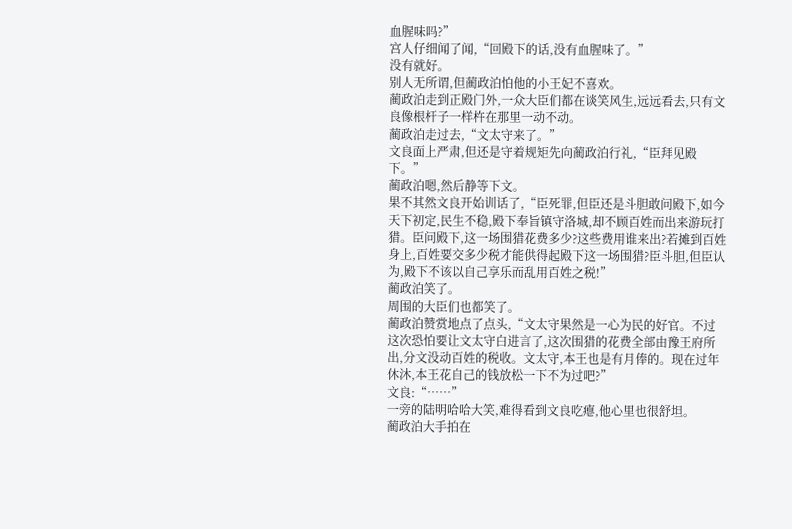血腥味吗?”
宫人仔细闻了闻,“回殿下的话,没有血腥味了。”
没有就好。
别人无所谓,但蔺政泊怕他的小王妃不喜欢。
蔺政泊走到正殿门外,一众大臣们都在谈笑风生,远远看去,只有文良像根杆子一样杵在那里一动不动。
蔺政泊走过去,“文太守来了。”
文良面上严肃,但还是守着规矩先向蔺政泊行礼,“臣拜见殿下。”
蔺政泊嗯,然后静等下文。
果不其然文良开始训话了,“臣死罪,但臣还是斗胆敢问殿下,如今天下初定,民生不稳,殿下奉旨镇守洛城,却不顾百姓而出来游玩打猎。臣问殿下,这一场围猎花费多少?这些费用谁来出?若摊到百姓身上,百姓要交多少税才能供得起殿下这一场围猎?臣斗胆,但臣认为,殿下不该以自己享乐而乱用百姓之税!”
蔺政泊笑了。
周围的大臣们也都笑了。
蔺政泊赞赏地点了点头,“文太守果然是一心为民的好官。不过这次恐怕要让文太守白进言了,这次围猎的花费全部由豫王府所出,分文没动百姓的税收。文太守,本王也是有月俸的。现在过年休沐,本王花自己的钱放松一下不为过吧?”
文良:“……”
一旁的陆明哈哈大笑,难得看到文良吃瘪,他心里也很舒坦。
蔺政泊大手拍在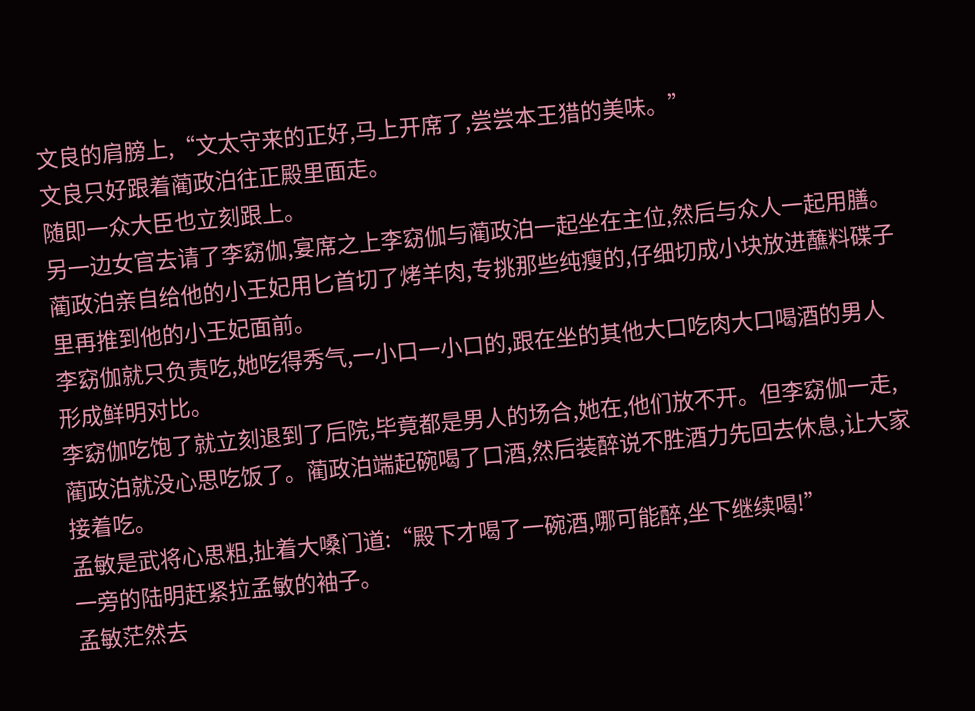文良的肩膀上,“文太守来的正好,马上开席了,尝尝本王猎的美味。”
文良只好跟着蔺政泊往正殿里面走。
随即一众大臣也立刻跟上。
另一边女官去请了李窈伽,宴席之上李窈伽与蔺政泊一起坐在主位,然后与众人一起用膳。
蔺政泊亲自给他的小王妃用匕首切了烤羊肉,专挑那些纯瘦的,仔细切成小块放进蘸料碟子里再推到他的小王妃面前。
李窈伽就只负责吃,她吃得秀气,一小口一小口的,跟在坐的其他大口吃肉大口喝酒的男人形成鲜明对比。
李窈伽吃饱了就立刻退到了后院,毕竟都是男人的场合,她在,他们放不开。但李窈伽一走,蔺政泊就没心思吃饭了。蔺政泊端起碗喝了口酒,然后装醉说不胜酒力先回去休息,让大家接着吃。
孟敏是武将心思粗,扯着大嗓门道:“殿下才喝了一碗酒,哪可能醉,坐下继续喝!”
一旁的陆明赶紧拉孟敏的袖子。
孟敏茫然去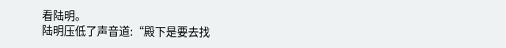看陆明。
陆明压低了声音道:“殿下是要去找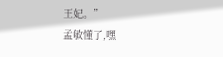王妃。”
孟敏懂了,嘿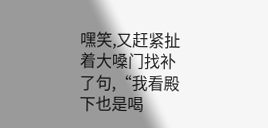嘿笑,又赶紧扯着大嗓门找补了句,“我看殿下也是喝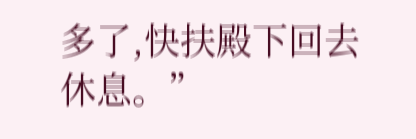多了,快扶殿下回去休息。”